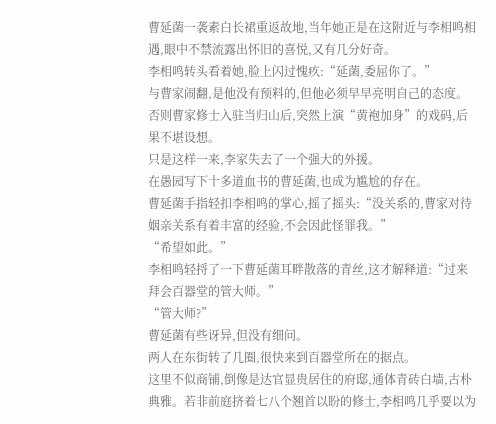曹延菌一袭素白长裙重返故地,当年她正是在这附近与李相鸣相遇,眼中不禁流露出怀旧的喜悦,又有几分好奇。
李相鸣转头看着她,脸上闪过愧疚:“延菌,委屈你了。”
与曹家闹翻,是他没有预料的,但他必须早早亮明自己的态度。否则曹家修士入驻当归山后,突然上演“黄袍加身”的戏码,后果不堪设想。
只是这样一来,李家失去了一个强大的外援。
在愚园写下十多道血书的曹延菌,也成为尴尬的存在。
曹延菌手指轻扣李相鸣的掌心,摇了摇头:“没关系的,曹家对待姻亲关系有着丰富的经验,不会因此怪罪我。”
“希望如此。”
李相鸣轻捋了一下曹延菌耳畔散落的青丝,这才解释道:“过来拜会百器堂的管大师。”
“管大师?”
曹延菌有些讶异,但没有细问。
两人在东街转了几圈,很快来到百器堂所在的据点。
这里不似商铺,倒像是达官显贵居住的府邸,通体青砖白墙,古朴典雅。若非前庭挤着七八个翘首以盼的修士,李相鸣几乎要以为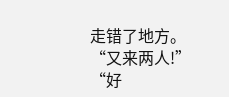走错了地方。
“又来两人!”
“好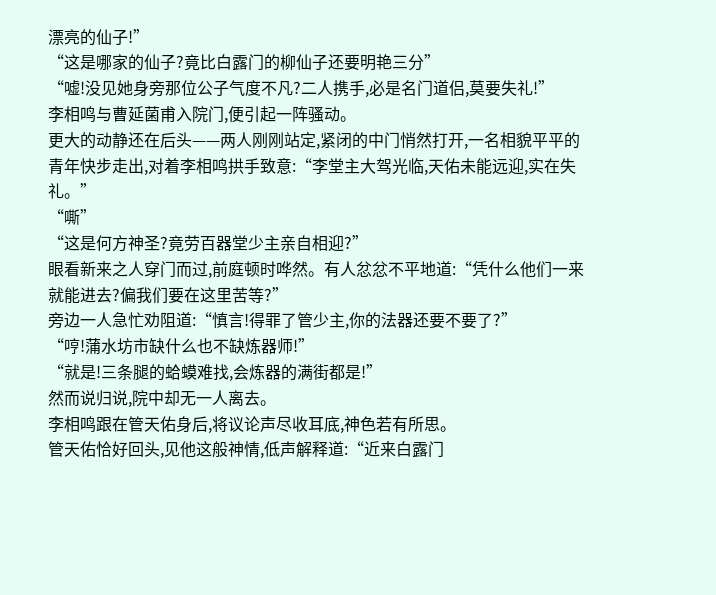漂亮的仙子!”
“这是哪家的仙子?竟比白露门的柳仙子还要明艳三分”
“嘘!没见她身旁那位公子气度不凡?二人携手,必是名门道侣,莫要失礼!”
李相鸣与曹延菌甫入院门,便引起一阵骚动。
更大的动静还在后头——两人刚刚站定,紧闭的中门悄然打开,一名相貌平平的青年快步走出,对着李相鸣拱手致意:“李堂主大驾光临,天佑未能远迎,实在失礼。”
“嘶”
“这是何方神圣?竟劳百器堂少主亲自相迎?”
眼看新来之人穿门而过,前庭顿时哗然。有人忿忿不平地道:“凭什么他们一来就能进去?偏我们要在这里苦等?”
旁边一人急忙劝阻道:“慎言!得罪了管少主,你的法器还要不要了?”
“哼!蒲水坊市缺什么也不缺炼器师!”
“就是!三条腿的蛤蟆难找,会炼器的满街都是!”
然而说归说,院中却无一人离去。
李相鸣跟在管天佑身后,将议论声尽收耳底,神色若有所思。
管天佑恰好回头,见他这般神情,低声解释道:“近来白露门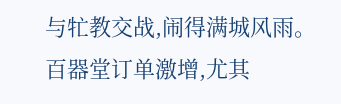与牤教交战,闹得满城风雨。百器堂订单激增,尤其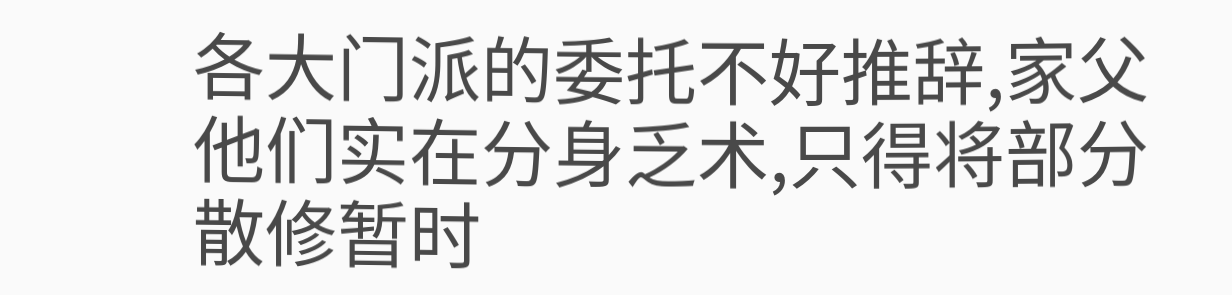各大门派的委托不好推辞,家父他们实在分身乏术,只得将部分散修暂时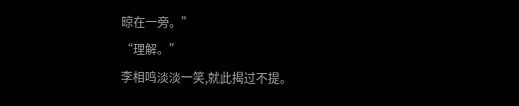晾在一旁。”
“理解。”
李相鸣淡淡一笑,就此揭过不提。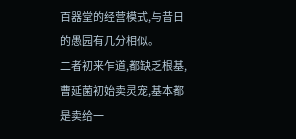百器堂的经营模式,与昔日的愚园有几分相似。
二者初来乍道,都缺乏根基,曹延菌初始卖灵宠,基本都是卖给一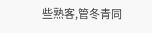些熟客,管冬青同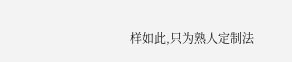样如此,只为熟人定制法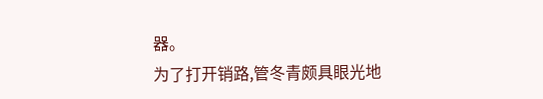器。
为了打开销路,管冬青颇具眼光地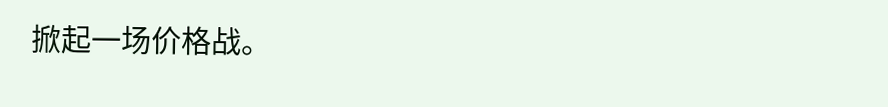掀起一场价格战。